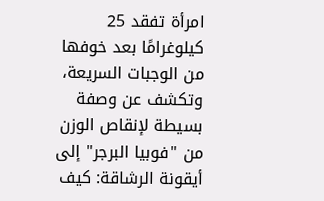امرأة تفقد 25 كيلوغرامًا بعد خوفها من الوجبات السريعة، وتكشف عن وصفة بسيطة لإنقاص الوزن
من "فوبيا البرجر" إلى أيقونة الرشاقة: كيف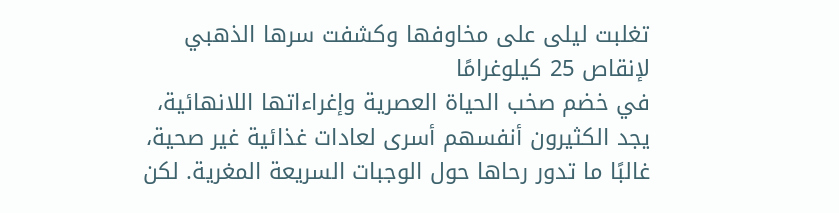تغلبت ليلى على مخاوفها وكشفت سرها الذهبي لإنقاص 25 كيلوغرامًا
في خضم صخب الحياة العصرية وإغراءاتها اللانهائية، يجد الكثيرون أنفسهم أسرى لعادات غذائية غير صحية، غالبًا ما تدور رحاها حول الوجبات السريعة المغرية. لكن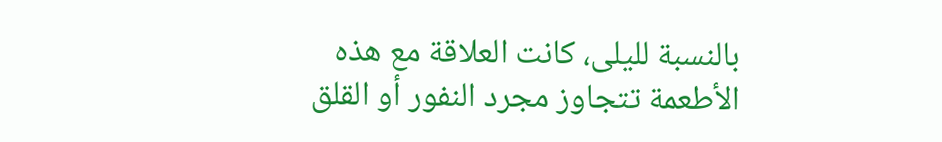بالنسبة لليلى، كانت العلاقة مع هذه الأطعمة تتجاوز مجرد النفور أو القلق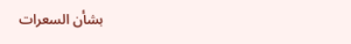بشأن السعرات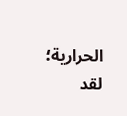الحرارية؛ لقد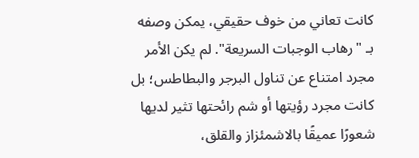كانت تعاني من خوف حقيقي، يمكن وصفه بـ "رهاب الوجبات السريعة". لم يكن الأمر مجرد امتناع عن تناول البرجر والبطاطس؛ بل كانت مجرد رؤيتها أو شم رائحتها تثير لديها شعورًا عميقًا بالاشمئزاز والقلق،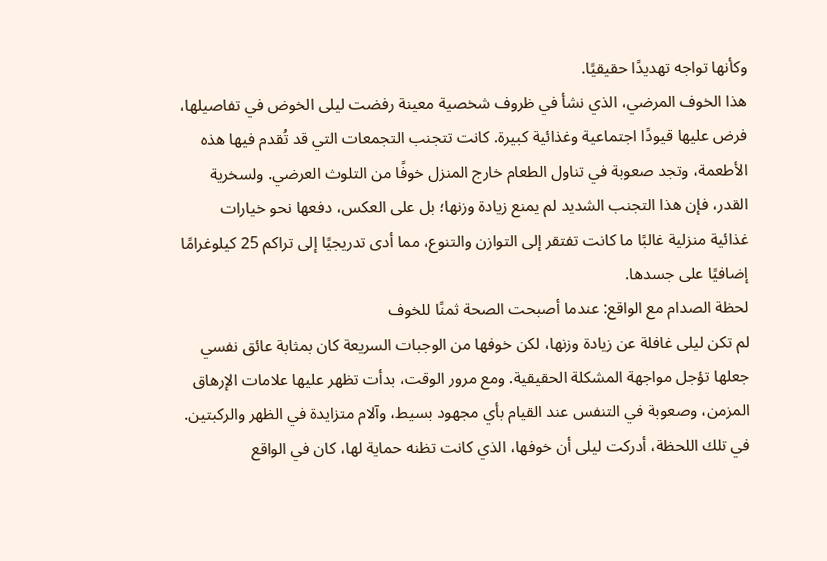وكأنها تواجه تهديدًا حقيقيًا.
هذا الخوف المرضي، الذي نشأ في ظروف شخصية معينة رفضت ليلى الخوض في تفاصيلها، فرض عليها قيودًا اجتماعية وغذائية كبيرة. كانت تتجنب التجمعات التي قد تُقدم فيها هذه الأطعمة، وتجد صعوبة في تناول الطعام خارج المنزل خوفًا من التلوث العرضي. ولسخرية القدر، فإن هذا التجنب الشديد لم يمنع زيادة وزنها؛ بل على العكس، دفعها نحو خيارات غذائية منزلية غالبًا ما كانت تفتقر إلى التوازن والتنوع، مما أدى تدريجيًا إلى تراكم 25 كيلوغرامًا إضافيًا على جسدها.
لحظة الصدام مع الواقع: عندما أصبحت الصحة ثمنًا للخوف
لم تكن ليلى غافلة عن زيادة وزنها، لكن خوفها من الوجبات السريعة كان بمثابة عائق نفسي جعلها تؤجل مواجهة المشكلة الحقيقية. ومع مرور الوقت، بدأت تظهر عليها علامات الإرهاق المزمن، وصعوبة في التنفس عند القيام بأي مجهود بسيط، وآلام متزايدة في الظهر والركبتين. في تلك اللحظة، أدركت ليلى أن خوفها، الذي كانت تظنه حماية لها، كان في الواقع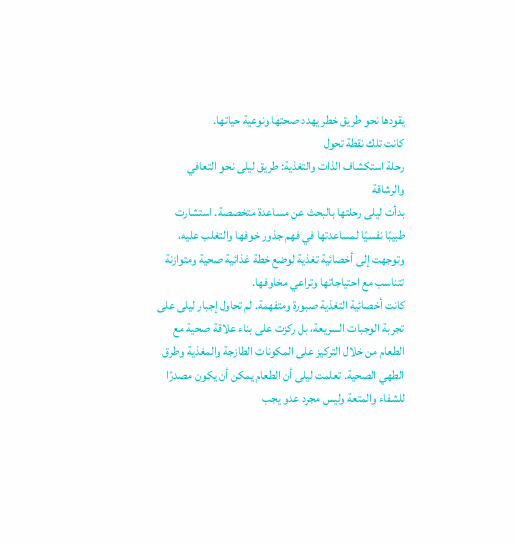يقودها نحو طريق خطر يهدد صحتها ونوعية حياتها.
كانت تلك نقطة تحول
رحلة استكشاف الذات والتغذية: طريق ليلى نحو التعافي والرشاقة
بدأت ليلى رحلتها بالبحث عن مساعدة متخصصة. استشارت طبيبًا نفسيًا لمساعدتها في فهم جذور خوفها والتغلب عليه، وتوجهت إلى أخصائية تغذية لوضع خطة غذائية صحية ومتوازنة تتناسب مع احتياجاتها وتراعي مخاوفها.
كانت أخصائية التغذية صبورة ومتفهمة. لم تحاول إجبار ليلى على تجربة الوجبات السريعة، بل ركزت على بناء علاقة صحية مع الطعام من خلال التركيز على المكونات الطازجة والمغذية وطرق الطهي الصحية. تعلمت ليلى أن الطعام يمكن أن يكون مصدرًا للشفاء والمتعة وليس مجرد عدو يجب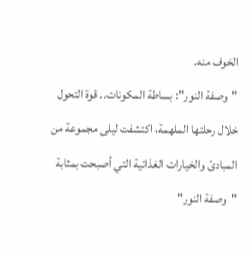الخوف منه.
"وصفة النور": بساطة المكونات.. قوة التحول
خلال رحلتها الملهمة، اكتشفت ليلى مجموعة من المبادئ والخيارات الغذائية التي أصبحت بمثابة "وصفة النور"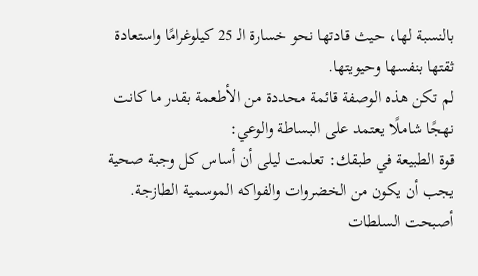بالنسبة لها، حيث قادتها نحو خسارة الـ 25 كيلوغرامًا واستعادة ثقتها بنفسها وحيويتها.
لم تكن هذه الوصفة قائمة محددة من الأطعمة بقدر ما كانت نهجًا شاملًا يعتمد على البساطة والوعي:
قوة الطبيعة في طبقك: تعلمت ليلى أن أساس كل وجبة صحية يجب أن يكون من الخضروات والفواكه الموسمية الطازجة. أصبحت السلطات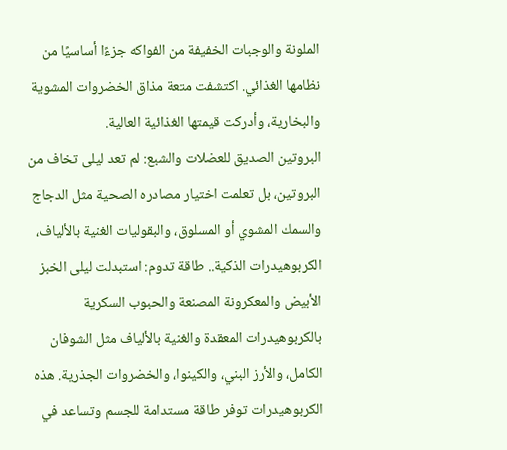الملونة والوجبات الخفيفة من الفواكه جزءًا أساسيًا من نظامها الغذائي. اكتشفت متعة مذاق الخضروات المشوية والبخارية، وأدركت قيمتها الغذائية العالية.
البروتين الصديق للعضلات والشبع: لم تعد ليلى تخاف من البروتين، بل تعلمت اختيار مصادره الصحية مثل الدجاج والسمك المشوي أو المسلوق، والبقوليات الغنية بالألياف،
الكربوهيدرات الذكية.. طاقة تدوم: استبدلت ليلى الخبز الأبيض والمعكرونة المصنعة والحبوب السكرية بالكربوهيدرات المعقدة والغنية بالألياف مثل الشوفان الكامل، والأرز البني، والكينوا، والخضروات الجذرية. هذه الكربوهيدرات توفر طاقة مستدامة للجسم وتساعد في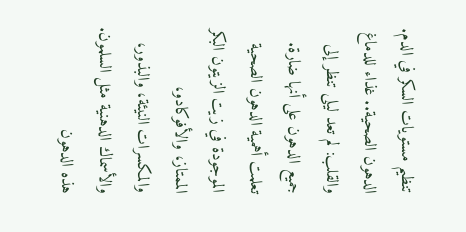تنظيم مستويات السكر في الدم.
الدهون الصحية.. غذاء للدماغ والقلب: لم تعد ليلى تنظر إلى جميع الدهون على أنها ضارة. تعلمت أهمية الدهون الصحية الموجودة في زيت الزيتون البكر الممتاز، والأفوكادو، والمكسرات النيئة، والبذور، والأسماك الدهنية مثل السلمون. هذه الدهون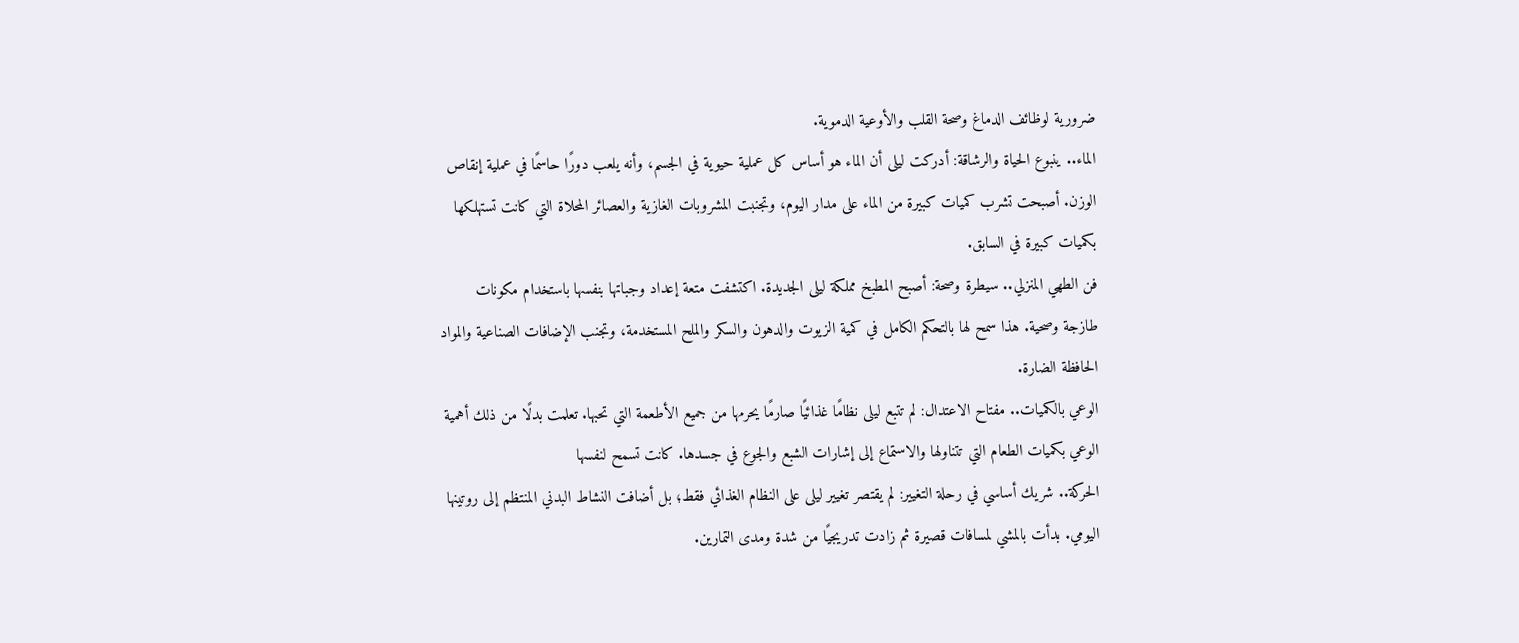ضرورية لوظائف الدماغ وصحة القلب والأوعية الدموية.
الماء.. ينبوع الحياة والرشاقة: أدركت ليلى أن الماء هو أساس كل عملية حيوية في الجسم، وأنه يلعب دورًا حاسمًا في عملية إنقاص الوزن. أصبحت تشرب كميات كبيرة من الماء على مدار اليوم، وتجنبت المشروبات الغازية والعصائر المحلاة التي كانت تستهلكها بكميات كبيرة في السابق.
فن الطهي المنزلي.. سيطرة وصحة: أصبح المطبخ مملكة ليلى الجديدة. اكتشفت متعة إعداد وجباتها بنفسها باستخدام مكونات طازجة وصحية. هذا سمح لها بالتحكم الكامل في كمية الزيوت والدهون والسكر والملح المستخدمة، وتجنب الإضافات الصناعية والمواد الحافظة الضارة.
الوعي بالكميات.. مفتاح الاعتدال: لم تتبع ليلى نظامًا غذائيًا صارمًا يحرمها من جميع الأطعمة التي تحبها. تعلمت بدلًا من ذلك أهمية الوعي بكميات الطعام التي تتناولها والاستماع إلى إشارات الشبع والجوع في جسدها. كانت تسمح لنفسها
الحركة.. شريك أساسي في رحلة التغيير: لم يقتصر تغيير ليلى على النظام الغذائي فقط؛ بل أضافت النشاط البدني المنتظم إلى روتينها اليومي. بدأت بالمشي لمسافات قصيرة ثم زادت تدريجيًا من شدة ومدى التمارين.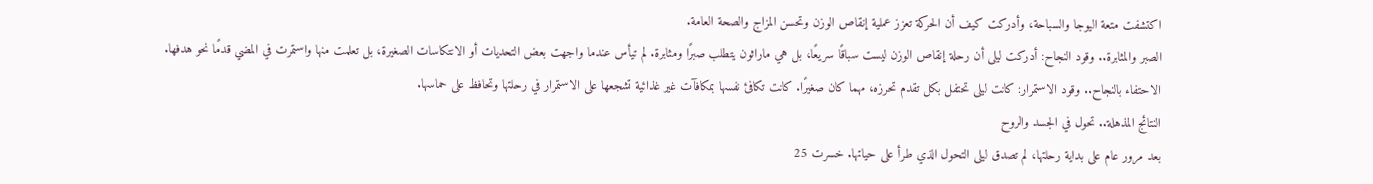اكتشفت متعة اليوجا والسباحة، وأدركت كيف أن الحركة تعزز عملية إنقاص الوزن وتحسن المزاج والصحة العامة.
الصبر والمثابرة.. وقود النجاح: أدركت ليلى أن رحلة إنقاص الوزن ليست سباقًا سريعًا، بل هي ماراثون يتطلب صبرًا ومثابرة. لم تيأس عندما واجهت بعض التحديات أو الانتكاسات الصغيرة، بل تعلمت منها واستمرت في المضي قدمًا نحو هدفها.
الاحتفاء بالنجاح.. وقود الاستمرار: كانت ليلى تحتفل بكل تقدم تحرزه، مهما كان صغيرًا. كانت تكافئ نفسها بمكافآت غير غذائية تشجعها على الاستمرار في رحلتها وتحافظ على حماسها.
النتائج المذهلة.. تحول في الجسد والروح
بعد مرور عام على بداية رحلتها، لم تصدق ليلى التحول الذي طرأ على حياتها. خسرت 25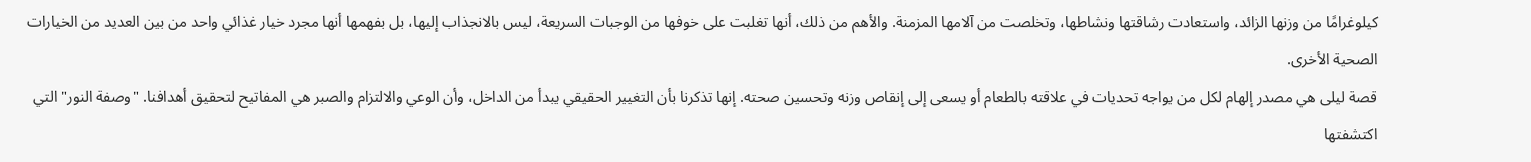كيلوغرامًا من وزنها الزائد، واستعادت رشاقتها ونشاطها، وتخلصت من آلامها المزمنة. والأهم من ذلك، أنها تغلبت على خوفها من الوجبات السريعة، ليس بالانجذاب إليها، بل بفهمها أنها مجرد خيار غذائي واحد من بين العديد من الخيارات الصحية الأخرى.
قصة ليلى هي مصدر إلهام لكل من يواجه تحديات في علاقته بالطعام أو يسعى إلى إنقاص وزنه وتحسين صحته. إنها تذكرنا بأن التغيير الحقيقي يبدأ من الداخل، وأن الوعي والالتزام والصبر هي المفاتيح لتحقيق أهدافنا. "وصفة النور" التي اكتشفتها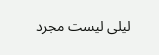ليلى ليست مجرد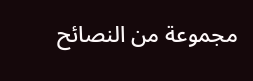مجموعة من النصائح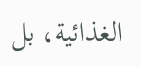الغذائية، بل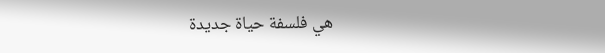هي فلسفة حياة جديدة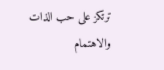ترتكز على حب الذات والاهتمام